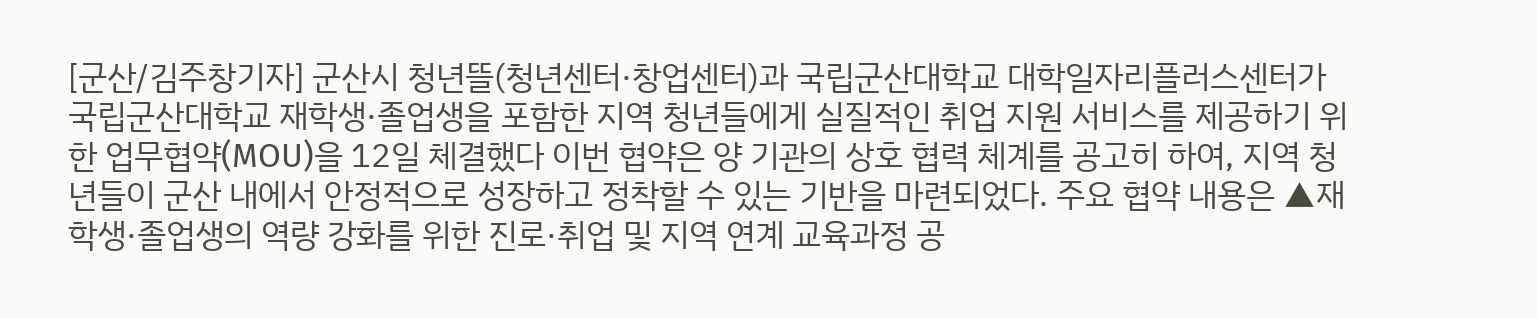[군산/김주창기자] 군산시 청년뜰(청년센터·창업센터)과 국립군산대학교 대학일자리플러스센터가 국립군산대학교 재학생·졸업생을 포함한 지역 청년들에게 실질적인 취업 지원 서비스를 제공하기 위한 업무협약(MOU)을 12일 체결했다 이번 협약은 양 기관의 상호 협력 체계를 공고히 하여, 지역 청년들이 군산 내에서 안정적으로 성장하고 정착할 수 있는 기반을 마련되었다. 주요 협약 내용은 ▲재학생·졸업생의 역량 강화를 위한 진로·취업 및 지역 연계 교육과정 공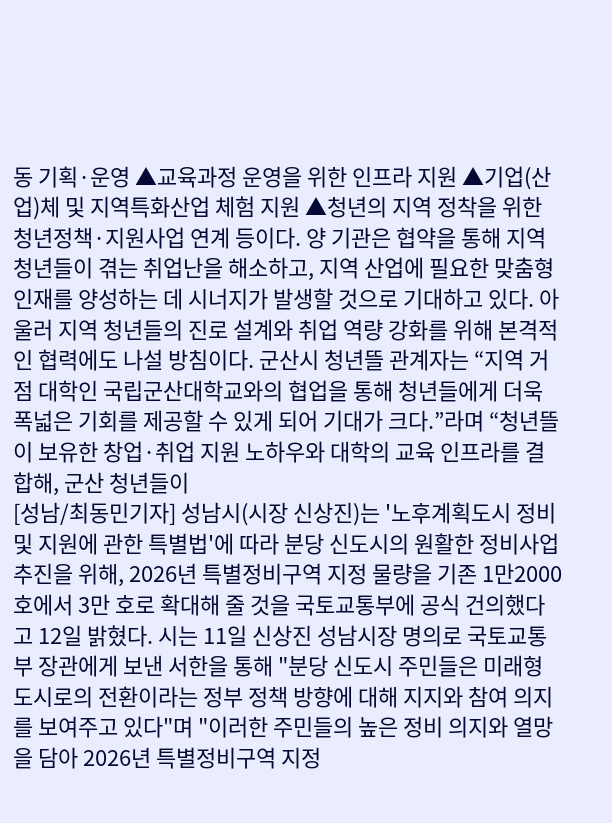동 기획·운영 ▲교육과정 운영을 위한 인프라 지원 ▲기업(산업)체 및 지역특화산업 체험 지원 ▲청년의 지역 정착을 위한 청년정책·지원사업 연계 등이다. 양 기관은 협약을 통해 지역 청년들이 겪는 취업난을 해소하고, 지역 산업에 필요한 맞춤형 인재를 양성하는 데 시너지가 발생할 것으로 기대하고 있다. 아울러 지역 청년들의 진로 설계와 취업 역량 강화를 위해 본격적인 협력에도 나설 방침이다. 군산시 청년뜰 관계자는 “지역 거점 대학인 국립군산대학교와의 협업을 통해 청년들에게 더욱 폭넓은 기회를 제공할 수 있게 되어 기대가 크다.”라며 “청년뜰이 보유한 창업·취업 지원 노하우와 대학의 교육 인프라를 결합해, 군산 청년들이
[성남/최동민기자] 성남시(시장 신상진)는 '노후계획도시 정비 및 지원에 관한 특별법'에 따라 분당 신도시의 원활한 정비사업 추진을 위해, 2026년 특별정비구역 지정 물량을 기존 1만2000호에서 3만 호로 확대해 줄 것을 국토교통부에 공식 건의했다고 12일 밝혔다. 시는 11일 신상진 성남시장 명의로 국토교통부 장관에게 보낸 서한을 통해 "분당 신도시 주민들은 미래형 도시로의 전환이라는 정부 정책 방향에 대해 지지와 참여 의지를 보여주고 있다"며 "이러한 주민들의 높은 정비 의지와 열망을 담아 2026년 특별정비구역 지정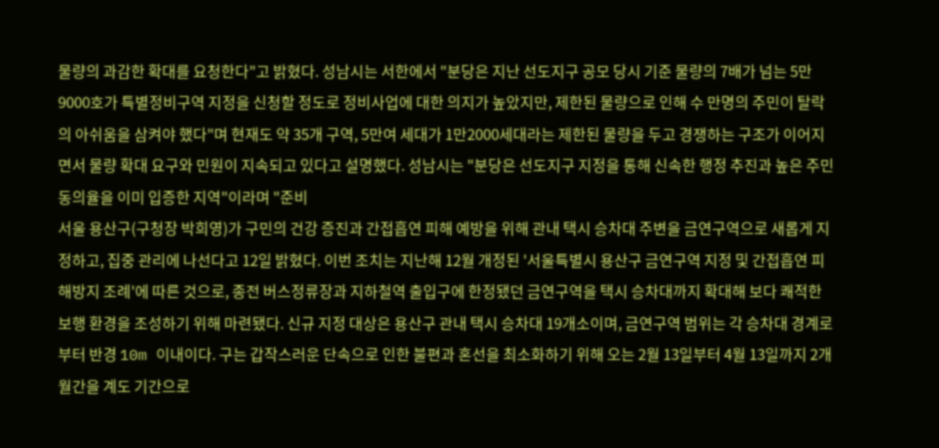물량의 과감한 확대를 요청한다"고 밝혔다. 성남시는 서한에서 "분당은 지난 선도지구 공모 당시 기준 물량의 7배가 넘는 5만9000호가 특별정비구역 지정을 신청할 정도로 정비사업에 대한 의지가 높았지만, 제한된 물량으로 인해 수 만명의 주민이 탈락의 아쉬움을 삼켜야 했다"며 현재도 약 35개 구역, 5만여 세대가 1만2000세대라는 제한된 물량을 두고 경쟁하는 구조가 이어지면서 물량 확대 요구와 민원이 지속되고 있다고 설명했다. 성남시는 "분당은 선도지구 지정을 통해 신속한 행정 추진과 높은 주민 동의율을 이미 입증한 지역"이라며 "준비
서울 용산구(구청장 박희영)가 구민의 건강 증진과 간접흡연 피해 예방을 위해 관내 택시 승차대 주변을 금연구역으로 새롭게 지정하고, 집중 관리에 나선다고 12일 밝혔다. 이번 조치는 지난해 12월 개정된 '서울특별시 용산구 금연구역 지정 및 간접흡연 피해방지 조례'에 따른 것으로, 종전 버스정류장과 지하철역 출입구에 한정됐던 금연구역을 택시 승차대까지 확대해 보다 쾌적한 보행 환경을 조성하기 위해 마련됐다. 신규 지정 대상은 용산구 관내 택시 승차대 19개소이며, 금연구역 범위는 각 승차대 경계로부터 반경 10m 이내이다. 구는 갑작스러운 단속으로 인한 불편과 혼선을 최소화하기 위해 오는 2월 13일부터 4월 13일까지 2개월간을 계도 기간으로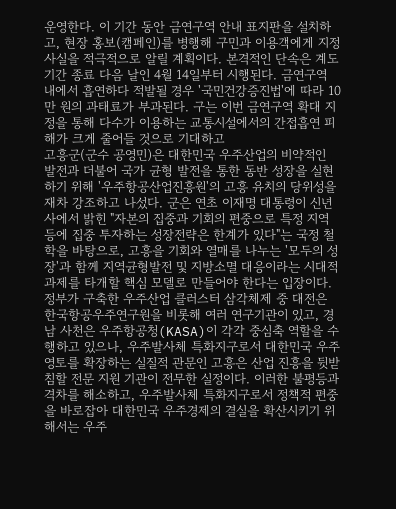운영한다. 이 기간 동안 금연구역 안내 표지판을 설치하고, 현장 홍보(캠페인)를 병행해 구민과 이용객에게 지정 사실을 적극적으로 알릴 계획이다. 본격적인 단속은 계도 기간 종료 다음 날인 4월 14일부터 시행된다. 금연구역 내에서 흡연하다 적발될 경우 '국민건강증진법'에 따라 10만 원의 과태료가 부과된다. 구는 이번 금연구역 확대 지정을 통해 다수가 이용하는 교통시설에서의 간접흡연 피해가 크게 줄어들 것으로 기대하고
고흥군(군수 공영민)은 대한민국 우주산업의 비약적인 발전과 더불어 국가 균형 발전을 통한 동반 성장을 실현하기 위해 '우주항공산업진흥원'의 고흥 유치의 당위성을 재차 강조하고 나섰다. 군은 연초 이재명 대통령이 신년사에서 밝힌 "자본의 집중과 기회의 편중으로 특정 지역 등에 집중 투자하는 성장전략은 한계가 있다"는 국정 철학을 바탕으로, 고흥을 기회와 열매를 나누는 '모두의 성장'과 함께 지역균형발전 및 지방소멸 대응이라는 시대적 과제를 타개할 핵심 모델로 만들어야 한다는 입장이다. 정부가 구축한 우주산업 클러스터 삼각체제 중 대전은 한국항공우주연구원을 비롯해 여러 연구기관이 있고, 경남 사천은 우주항공청(KASA)이 각각 중심축 역할을 수행하고 있으나, 우주발사체 특화지구로서 대한민국 우주 영토를 확장하는 실질적 관문인 고흥은 산업 진흥을 뒷받침할 전문 지원 기관이 전무한 실정이다. 이러한 불평등과 격차를 해소하고, 우주발사체 특화지구로서 정책적 편중을 바로잡아 대한민국 우주경제의 결실을 확산시키기 위해서는 우주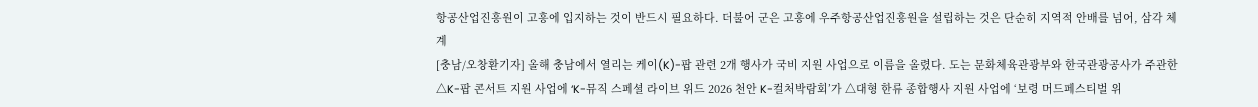항공산업진흥원이 고흥에 입지하는 것이 반드시 필요하다. 더불어 군은 고흥에 우주항공산업진흥원을 설립하는 것은 단순히 지역적 안배를 넘어, 삼각 체계
[충남/오창환기자] 올해 충남에서 열리는 케이(K)-팝 관련 2개 행사가 국비 지원 사업으로 이름을 올렸다. 도는 문화체육관광부와 한국관광공사가 주관한 △K-팝 콘서트 지원 사업에 ‘K-뮤직 스페셜 라이브 위드 2026 천안 K-컬처박람회’가 △대형 한류 종합행사 지원 사업에 ‘보령 머드페스티벌 위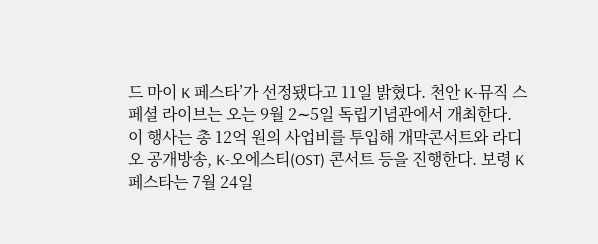드 마이 K 페스타’가 선정됐다고 11일 밝혔다. 천안 K-뮤직 스페셜 라이브는 오는 9월 2∼5일 독립기념관에서 개최한다. 이 행사는 총 12억 원의 사업비를 투입해 개막콘서트와 라디오 공개방송, K-오에스티(OST) 콘서트 등을 진행한다. 보령 K 페스타는 7월 24일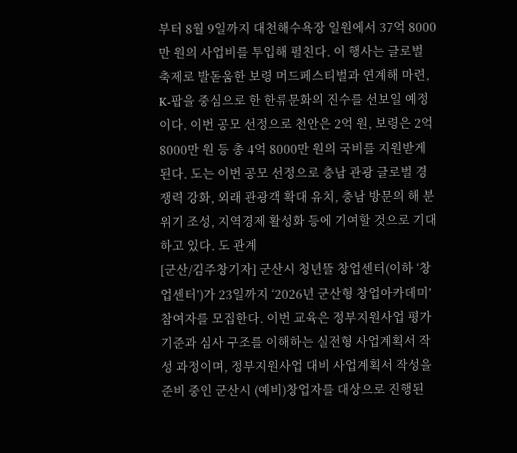부터 8월 9일까지 대천해수욕장 일원에서 37억 8000만 원의 사업비를 투입해 펼친다. 이 행사는 글로벌 축제로 발돋움한 보령 머드페스티벌과 연계해 마련, K-팝을 중심으로 한 한류문화의 진수를 선보일 예정이다. 이번 공모 선정으로 천안은 2억 원, 보령은 2억 8000만 원 등 총 4억 8000만 원의 국비를 지원받게 된다. 도는 이번 공모 선정으로 충남 관광 글로벌 경쟁력 강화, 외래 관광객 확대 유치, 충남 방문의 해 분위기 조성, 지역경제 활성화 등에 기여할 것으로 기대하고 있다. 도 관계
[군산/김주창기자] 군산시 청년뜰 창업센터(이하 ‘창업센터’)가 23일까지 ‘2026년 군산형 창업아카데미’ 참여자를 모집한다. 이번 교육은 정부지원사업 평가 기준과 심사 구조를 이해하는 실전형 사업계획서 작성 과정이며, 정부지원사업 대비 사업계획서 작성을 준비 중인 군산시 (예비)창업자를 대상으로 진행된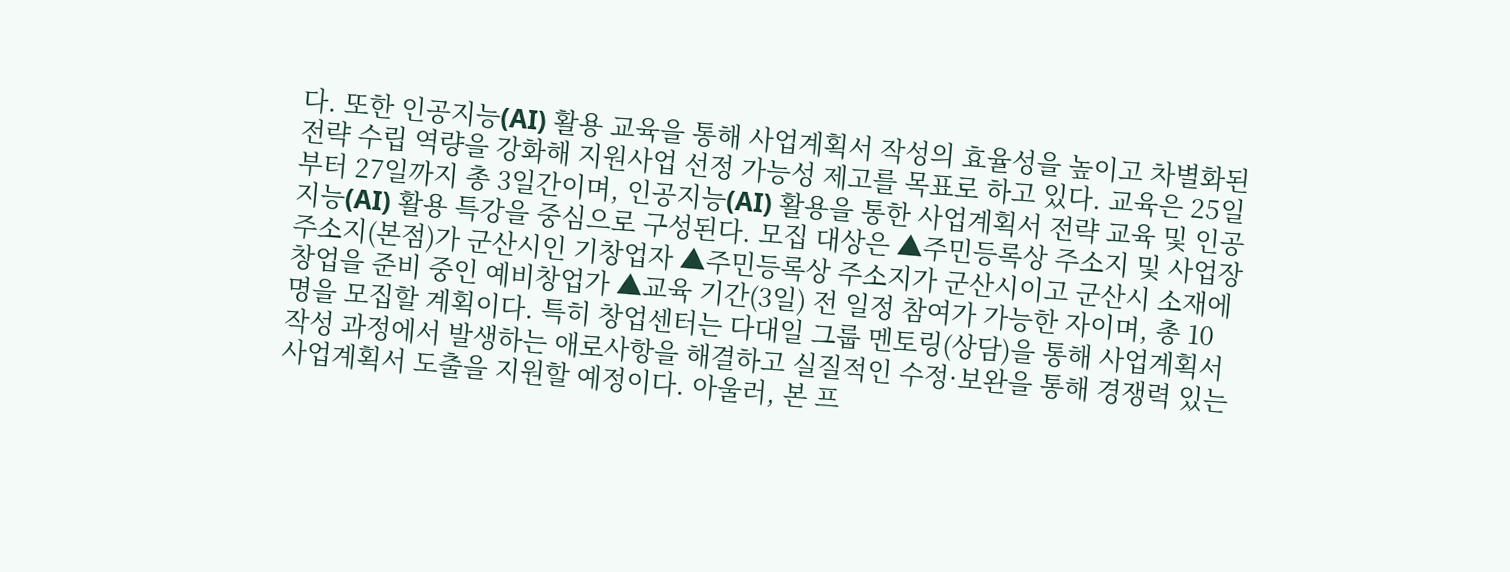다. 또한 인공지능(AI) 활용 교육을 통해 사업계획서 작성의 효율성을 높이고 차별화된 전략 수립 역량을 강화해 지원사업 선정 가능성 제고를 목표로 하고 있다. 교육은 25일부터 27일까지 총 3일간이며, 인공지능(AI) 활용을 통한 사업계획서 전략 교육 및 인공지능(AI) 활용 특강을 중심으로 구성된다. 모집 대상은 ▲주민등록상 주소지 및 사업장 주소지(본점)가 군산시인 기창업자 ▲주민등록상 주소지가 군산시이고 군산시 소재에 창업을 준비 중인 예비창업가 ▲교육 기간(3일) 전 일정 참여가 가능한 자이며, 총 10명을 모집할 계획이다. 특히 창업센터는 다대일 그룹 멘토링(상담)을 통해 사업계획서 작성 과정에서 발생하는 애로사항을 해결하고 실질적인 수정·보완을 통해 경쟁력 있는 사업계획서 도출을 지원할 예정이다. 아울러, 본 프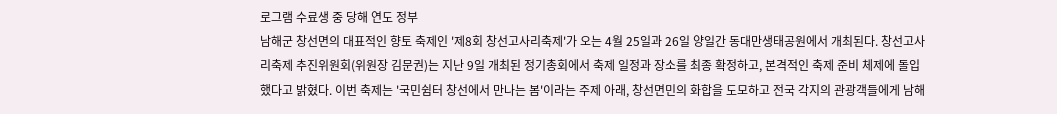로그램 수료생 중 당해 연도 정부
남해군 창선면의 대표적인 향토 축제인 '제8회 창선고사리축제'가 오는 4월 25일과 26일 양일간 동대만생태공원에서 개최된다. 창선고사리축제 추진위원회(위원장 김문권)는 지난 9일 개최된 정기총회에서 축제 일정과 장소를 최종 확정하고, 본격적인 축제 준비 체제에 돌입했다고 밝혔다. 이번 축제는 '국민쉼터 창선에서 만나는 봄'이라는 주제 아래, 창선면민의 화합을 도모하고 전국 각지의 관광객들에게 남해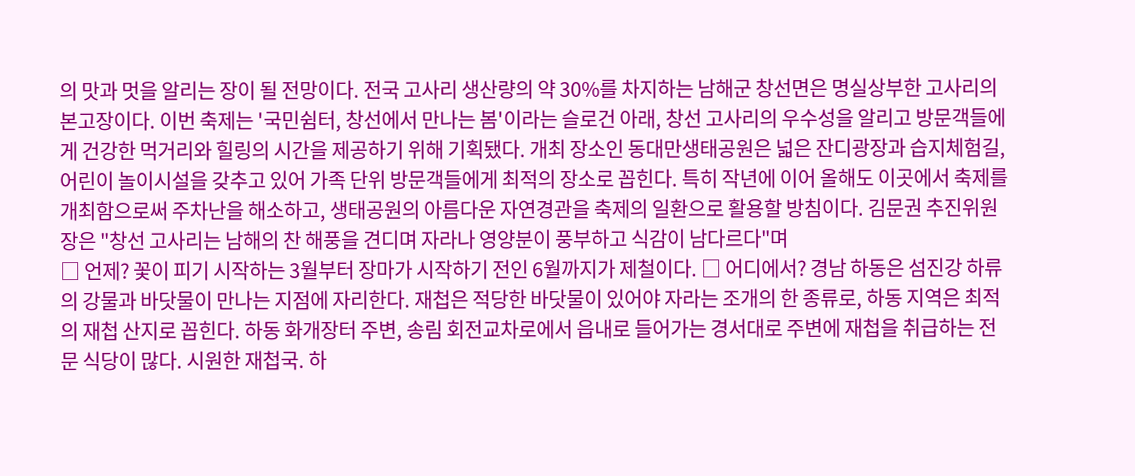의 맛과 멋을 알리는 장이 될 전망이다. 전국 고사리 생산량의 약 30%를 차지하는 남해군 창선면은 명실상부한 고사리의 본고장이다. 이번 축제는 '국민쉼터, 창선에서 만나는 봄'이라는 슬로건 아래, 창선 고사리의 우수성을 알리고 방문객들에게 건강한 먹거리와 힐링의 시간을 제공하기 위해 기획됐다. 개최 장소인 동대만생태공원은 넓은 잔디광장과 습지체험길, 어린이 놀이시설을 갖추고 있어 가족 단위 방문객들에게 최적의 장소로 꼽힌다. 특히 작년에 이어 올해도 이곳에서 축제를 개최함으로써 주차난을 해소하고, 생태공원의 아름다운 자연경관을 축제의 일환으로 활용할 방침이다. 김문권 추진위원장은 "창선 고사리는 남해의 찬 해풍을 견디며 자라나 영양분이 풍부하고 식감이 남다르다"며
□ 언제? 꽃이 피기 시작하는 3월부터 장마가 시작하기 전인 6월까지가 제철이다. □ 어디에서? 경남 하동은 섬진강 하류의 강물과 바닷물이 만나는 지점에 자리한다. 재첩은 적당한 바닷물이 있어야 자라는 조개의 한 종류로, 하동 지역은 최적의 재첩 산지로 꼽힌다. 하동 화개장터 주변, 송림 회전교차로에서 읍내로 들어가는 경서대로 주변에 재첩을 취급하는 전문 식당이 많다. 시원한 재첩국. 하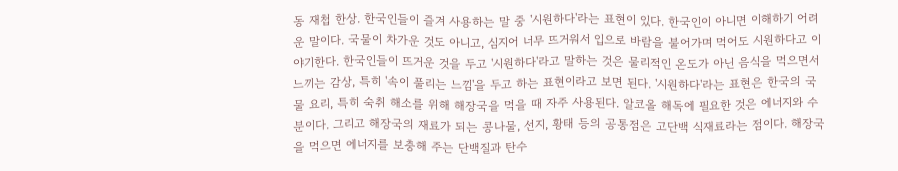동 재첩 한상. 한국인들이 즐겨 사용하는 말 중 '시원하다'라는 표현이 있다. 한국인이 아니면 이해하기 어려운 말이다. 국물이 차가운 것도 아니고, 심지어 너무 뜨거워서 입으로 바람을 불어가며 먹어도 시원하다고 이야기한다. 한국인들이 뜨거운 것을 두고 '시원하다'라고 말하는 것은 물리적인 온도가 아닌 음식을 먹으면서 느끼는 감상, 특히 '속이 풀리는 느낌'을 두고 하는 표현이라고 보면 된다. '시원하다'라는 표현은 한국의 국물 요리, 특히 숙취 해소를 위해 해장국을 먹을 때 자주 사용된다. 알코올 해독에 필요한 것은 에너지와 수분이다. 그리고 해장국의 재료가 되는 콩나물, 선지, 황태 등의 공통점은 고단백 식재료라는 점이다. 해장국을 먹으면 에너지를 보충해 주는 단백질과 탄수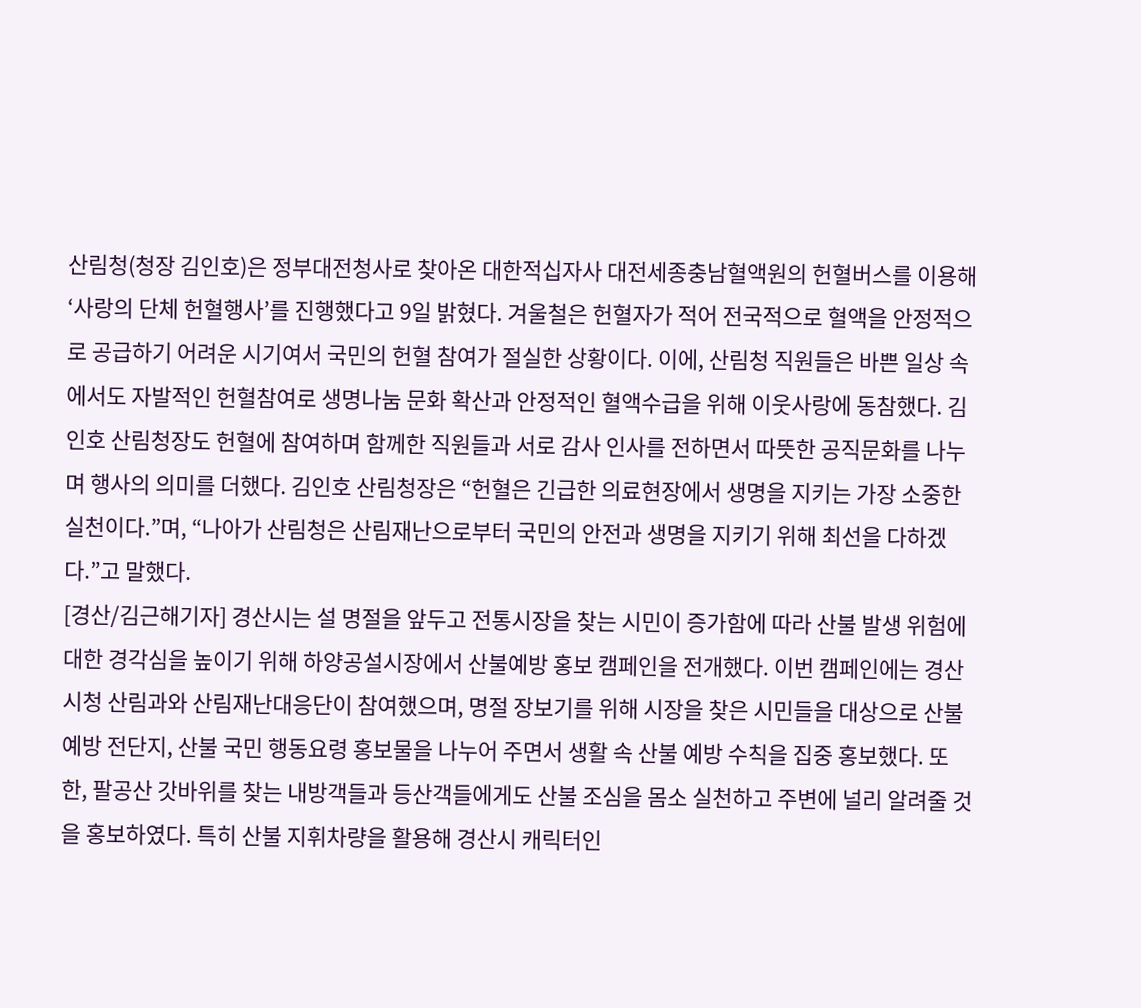산림청(청장 김인호)은 정부대전청사로 찾아온 대한적십자사 대전세종충남혈액원의 헌혈버스를 이용해 ‘사랑의 단체 헌혈행사’를 진행했다고 9일 밝혔다. 겨울철은 헌혈자가 적어 전국적으로 혈액을 안정적으로 공급하기 어려운 시기여서 국민의 헌혈 참여가 절실한 상황이다. 이에, 산림청 직원들은 바쁜 일상 속에서도 자발적인 헌혈참여로 생명나눔 문화 확산과 안정적인 혈액수급을 위해 이웃사랑에 동참했다. 김인호 산림청장도 헌혈에 참여하며 함께한 직원들과 서로 감사 인사를 전하면서 따뜻한 공직문화를 나누며 행사의 의미를 더했다. 김인호 산림청장은 “헌혈은 긴급한 의료현장에서 생명을 지키는 가장 소중한 실천이다.”며, “나아가 산림청은 산림재난으로부터 국민의 안전과 생명을 지키기 위해 최선을 다하겠다.”고 말했다.
[경산/김근해기자] 경산시는 설 명절을 앞두고 전통시장을 찾는 시민이 증가함에 따라 산불 발생 위험에 대한 경각심을 높이기 위해 하양공설시장에서 산불예방 홍보 캠페인을 전개했다. 이번 캠페인에는 경산시청 산림과와 산림재난대응단이 참여했으며, 명절 장보기를 위해 시장을 찾은 시민들을 대상으로 산불 예방 전단지, 산불 국민 행동요령 홍보물을 나누어 주면서 생활 속 산불 예방 수칙을 집중 홍보했다. 또한, 팔공산 갓바위를 찾는 내방객들과 등산객들에게도 산불 조심을 몸소 실천하고 주변에 널리 알려줄 것을 홍보하였다. 특히 산불 지휘차량을 활용해 경산시 캐릭터인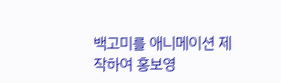백고미를 애니메이션 제작하여 홍보영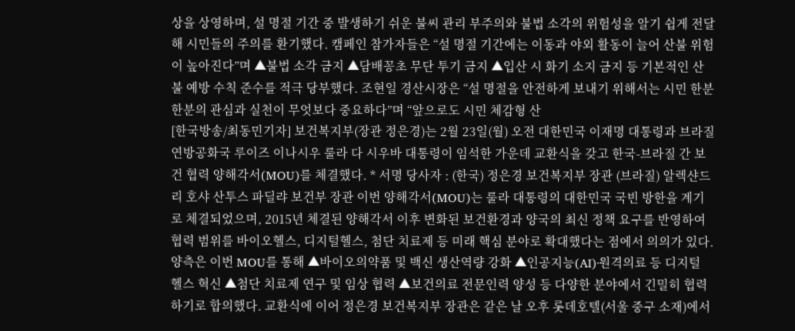상을 상영하며, 설 명절 기간 중 발생하기 쉬운 불씨 관리 부주의와 불법 소각의 위험성을 알기 쉽게 전달해 시민들의 주의를 환기했다. 캠페인 참가자들은 “설 명절 기간에는 이동과 야외 활동이 늘어 산불 위험이 높아진다”며 ▲불법 소각 금지 ▲담배꽁초 무단 투기 금지 ▲입산 시 화기 소지 금지 등 기본적인 산불 예방 수칙 준수를 적극 당부했다. 조현일 경산시장은 “설 명절을 안전하게 보내기 위해서는 시민 한분 한분의 관심과 실천이 무엇보다 중요하다”며 “앞으로도 시민 체감형 산
[한국방송/최동민기자] 보건복지부(장관 정은경)는 2월 23일(월) 오전 대한민국 이재명 대통령과 브라질연방공화국 루이즈 이나시우 룰라 다 시우바 대통령이 임석한 가운데 교환식을 갖고 한국-브라질 간 보건 협력 양해각서(MOU)를 체결했다. * 서명 당사자 : (한국) 정은경 보건복지부 장관 (브라질) 알렉샨드리 호샤 산투스 파딜랴 보건부 장관 이번 양해각서(MOU)는 룰라 대통령의 대한민국 국빈 방한을 계기로 체결되었으며, 2015년 체결된 양해각서 이후 변화된 보건환경과 양국의 최신 정책 요구를 반영하여 협력 범위를 바이오헬스, 디지털헬스, 첨단 치료제 등 미래 핵심 분야로 확대했다는 점에서 의의가 있다. 양측은 이번 MOU를 통해 ▲바이오의약품 및 백신 생산역량 강화 ▲인공지능(AI)·원격의료 등 디지털 헬스 혁신 ▲첨단 치료제 연구 및 임상 협력 ▲보건의료 전문인력 양성 등 다양한 분야에서 긴밀히 협력하기로 합의했다. 교환식에 이어 정은경 보건복지부 장관은 같은 날 오후 롯데호텔(서울 중구 소재)에서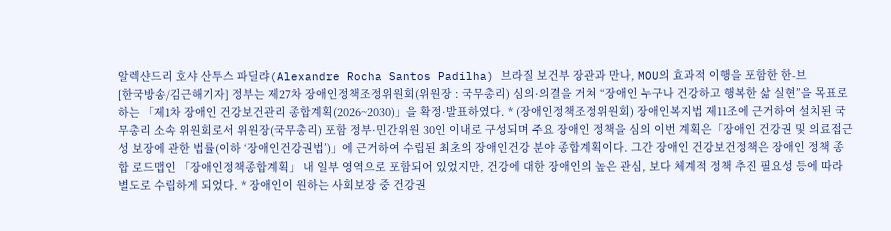알렉샨드리 호샤 산투스 파딜랴(Alexandre Rocha Santos Padilha) 브라질 보건부 장관과 만나, MOU의 효과적 이행을 포함한 한-브
[한국방송/김근해기자] 정부는 제27차 장애인정책조정위원회(위원장 : 국무총리) 심의·의결을 거쳐 “장애인 누구나 건강하고 행복한 삶 실현”을 목표로 하는 「제1차 장애인 건강보건관리 종합계획(2026~2030)」을 확정·발표하였다. * (장애인정책조정위원회) 장애인복지법 제11조에 근거하여 설치된 국무총리 소속 위원회로서 위원장(국무총리) 포함 정부·민간위원 30인 이내로 구성되며 주요 장애인 정책을 심의 이번 계획은「장애인 건강권 및 의료접근성 보장에 관한 법률(이하 ‘장애인건강권법’)」에 근거하여 수립된 최초의 장애인건강 분야 종합계획이다. 그간 장애인 건강보건정책은 장애인 정책 종합 로드맵인 「장애인정책종합계획」 내 일부 영역으로 포함되어 있었지만, 건강에 대한 장애인의 높은 관심, 보다 체계적 정책 추진 필요성 등에 따라 별도로 수립하게 되었다. * 장애인이 원하는 사회보장 중 건강권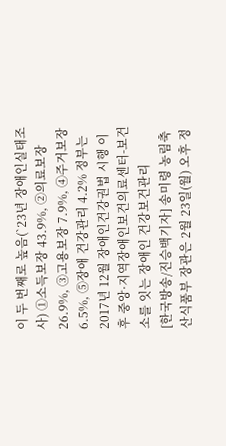이 두 번째로 높음(`23년 장애인실태조사) ①소득보장 43.9%, ②의료보장 26.9%, ③고용보장 7.9%, ④주거보장 6.5%, ⑤장애 건강관리 4.2% 정부는 2017년 12월 장애인건강권법 시행 이후 중앙·지역장애인보건의료센터-보건소를 잇는 장애인 건강보건관리
[한국방송/진승백기자] 송미령 농림축산식품부 장관은 2월 23일(월) 오후 정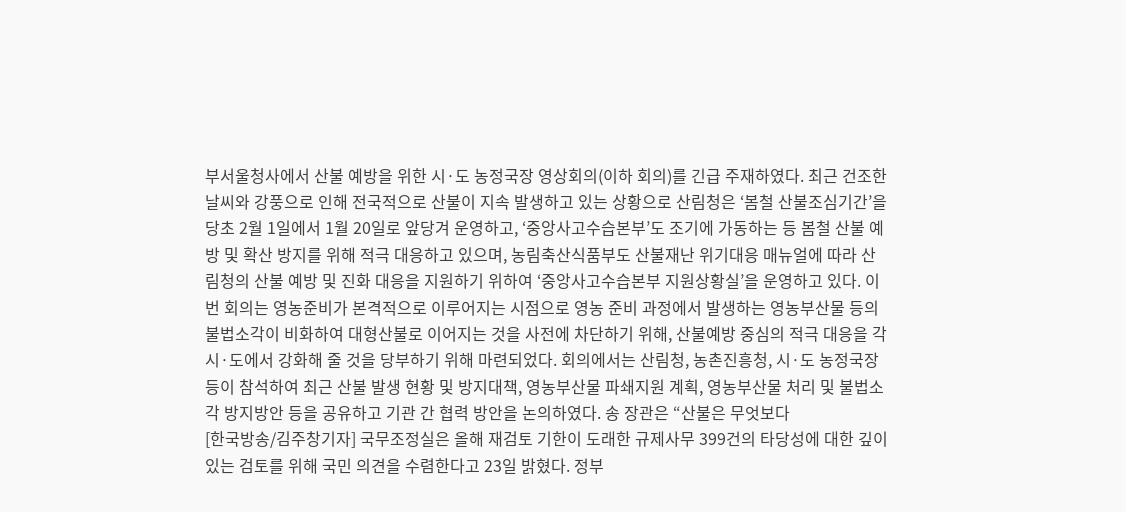부서울청사에서 산불 예방을 위한 시·도 농정국장 영상회의(이하 회의)를 긴급 주재하였다. 최근 건조한 날씨와 강풍으로 인해 전국적으로 산불이 지속 발생하고 있는 상황으로 산림청은 ‘봄철 산불조심기간’을 당초 2월 1일에서 1월 20일로 앞당겨 운영하고, ‘중앙사고수습본부’도 조기에 가동하는 등 봄철 산불 예방 및 확산 방지를 위해 적극 대응하고 있으며, 농림축산식품부도 산불재난 위기대응 매뉴얼에 따라 산림청의 산불 예방 및 진화 대응을 지원하기 위하여 ‘중앙사고수습본부 지원상황실’을 운영하고 있다. 이번 회의는 영농준비가 본격적으로 이루어지는 시점으로 영농 준비 과정에서 발생하는 영농부산물 등의 불법소각이 비화하여 대형산불로 이어지는 것을 사전에 차단하기 위해, 산불예방 중심의 적극 대응을 각 시·도에서 강화해 줄 것을 당부하기 위해 마련되었다. 회의에서는 산림청, 농촌진흥청, 시·도 농정국장 등이 참석하여 최근 산불 발생 현황 및 방지대책, 영농부산물 파쇄지원 계획, 영농부산물 처리 및 불법소각 방지방안 등을 공유하고 기관 간 협력 방안을 논의하였다. 송 장관은 “산불은 무엇보다
[한국방송/김주창기자] 국무조정실은 올해 재검토 기한이 도래한 규제사무 399건의 타당성에 대한 깊이 있는 검토를 위해 국민 의견을 수렴한다고 23일 밝혔다. 정부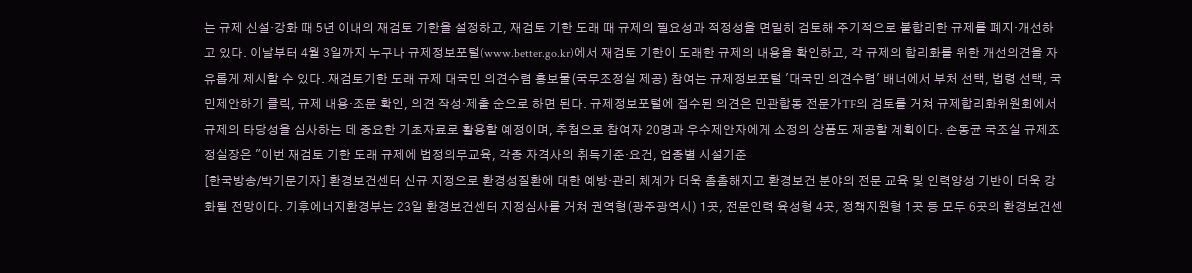는 규제 신설·강화 때 5년 이내의 재검토 기한을 설정하고, 재검토 기한 도래 때 규제의 필요성과 적정성을 면밀히 검토해 주기적으로 불합리한 규제를 폐지·개선하고 있다. 이날부터 4월 3일까지 누구나 규제정보포털(www.better.go.kr)에서 재검토 기한이 도래한 규제의 내용을 확인하고, 각 규제의 합리화를 위한 개선의견을 자유롭게 제시할 수 있다. 재검토기한 도래 규제 대국민 의견수렴 홍보물(국무조정실 제공) 참여는 규제정보포털 '대국민 의견수렴' 배너에서 부처 선택, 법령 선택, 국민제안하기 클릭, 규제 내용·조문 확인, 의견 작성·제출 순으로 하면 된다. 규제정보포털에 접수된 의견은 민관합동 전문가TF의 검토를 거쳐 규제합리화위원회에서 규제의 타당성을 심사하는 데 중요한 기초자료로 활용할 예정이며, 추첨으로 참여자 20명과 우수제안자에게 소정의 상품도 제공할 계획이다. 손동균 국조실 규제조정실장은 "이번 재검토 기한 도래 규제에 법정의무교육, 각종 자격사의 취득기준·요건, 업종별 시설기준
[한국방송/박기문기자] 환경보건센터 신규 지정으로 환경성질환에 대한 예방·관리 체계가 더욱 촘촘해지고 환경보건 분야의 전문 교육 및 인력양성 기반이 더욱 강화될 전망이다. 기후에너지환경부는 23일 환경보건센터 지정심사를 거쳐 권역형(광주광역시) 1곳, 전문인력 육성형 4곳, 정책지원형 1곳 등 모두 6곳의 환경보건센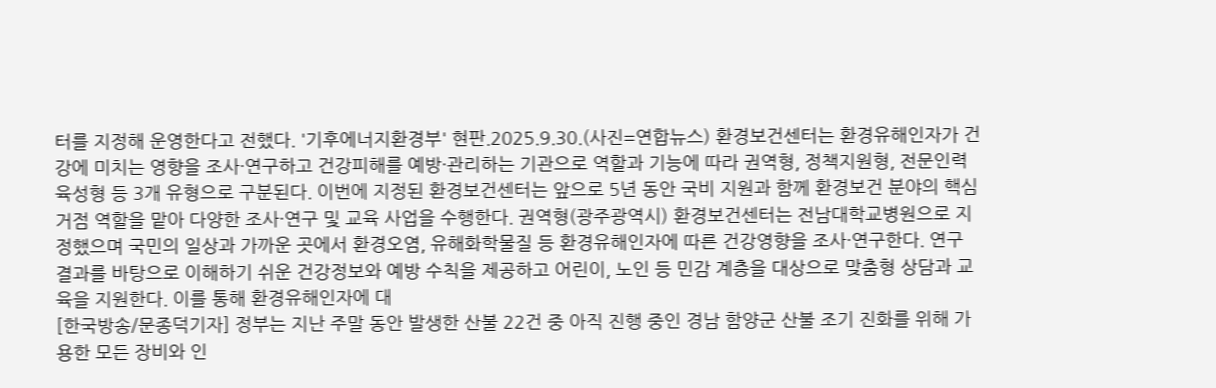터를 지정해 운영한다고 전했다. '기후에너지환경부' 현판.2025.9.30.(사진=연합뉴스) 환경보건센터는 환경유해인자가 건강에 미치는 영향을 조사·연구하고 건강피해를 예방·관리하는 기관으로 역할과 기능에 따라 권역형, 정책지원형, 전문인력 육성형 등 3개 유형으로 구분된다. 이번에 지정된 환경보건센터는 앞으로 5년 동안 국비 지원과 함께 환경보건 분야의 핵심 거점 역할을 맡아 다양한 조사·연구 및 교육 사업을 수행한다. 권역형(광주광역시) 환경보건센터는 전남대학교병원으로 지정했으며 국민의 일상과 가까운 곳에서 환경오염, 유해화학물질 등 환경유해인자에 따른 건강영향을 조사·연구한다. 연구 결과를 바탕으로 이해하기 쉬운 건강정보와 예방 수칙을 제공하고 어린이, 노인 등 민감 계층을 대상으로 맞춤형 상담과 교육을 지원한다. 이를 통해 환경유해인자에 대
[한국방송/문종덕기자] 정부는 지난 주말 동안 발생한 산불 22건 중 아직 진행 중인 경남 함양군 산불 조기 진화를 위해 가용한 모든 장비와 인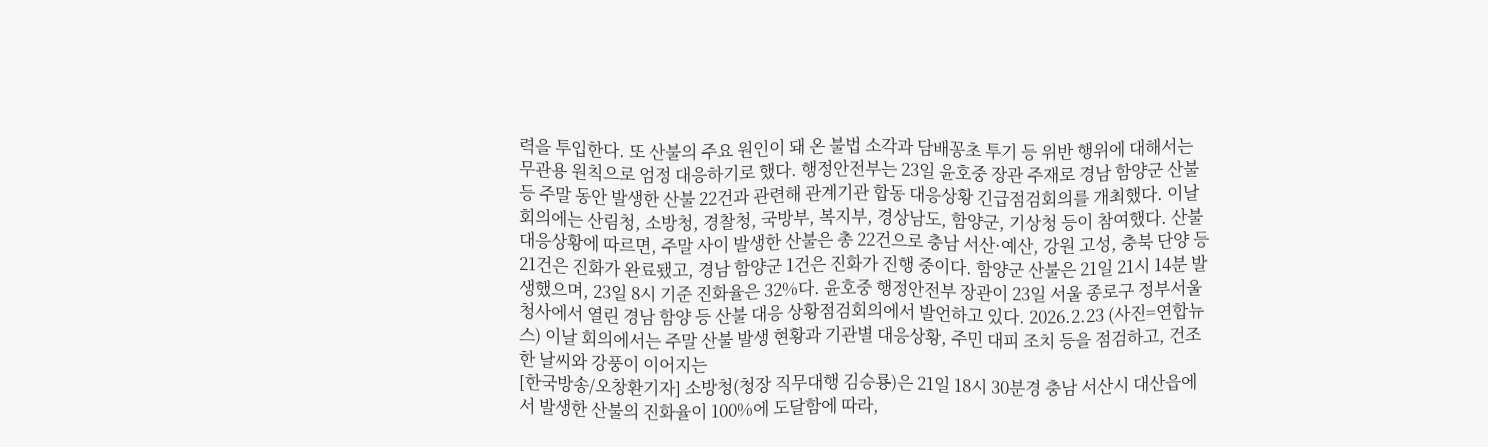력을 투입한다. 또 산불의 주요 원인이 돼 온 불법 소각과 담배꽁초 투기 등 위반 행위에 대해서는 무관용 원칙으로 엄정 대응하기로 했다. 행정안전부는 23일 윤호중 장관 주재로 경남 함양군 산불 등 주말 동안 발생한 산불 22건과 관련해 관계기관 합동 대응상황 긴급점검회의를 개최했다. 이날 회의에는 산림청, 소방청, 경찰청, 국방부, 복지부, 경상남도, 함양군, 기상청 등이 참여했다. 산불 대응상황에 따르면, 주말 사이 발생한 산불은 총 22건으로 충남 서산·예산, 강원 고성, 충북 단양 등 21건은 진화가 완료됐고, 경남 함양군 1건은 진화가 진행 중이다. 함양군 산불은 21일 21시 14분 발생했으며, 23일 8시 기준 진화율은 32%다. 윤호중 행정안전부 장관이 23일 서울 종로구 정부서울청사에서 열린 경남 함양 등 산불 대응 상황점검회의에서 발언하고 있다. 2026.2.23 (사진=연합뉴스) 이날 회의에서는 주말 산불 발생 현황과 기관별 대응상황, 주민 대피 조치 등을 점검하고, 건조한 날씨와 강풍이 이어지는
[한국방송/오창환기자] 소방청(청장 직무대행 김승룡)은 21일 18시 30분경 충남 서산시 대산읍에서 발생한 산불의 진화율이 100%에 도달함에 따라,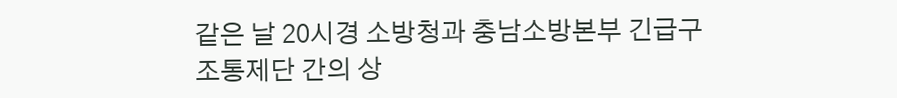같은 날 20시경 소방청과 충남소방본부 긴급구조통제단 간의 상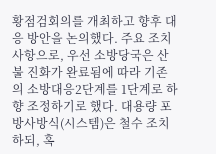황점검회의를 개최하고 향후 대응 방안을 논의했다. 주요 조치 사항으로, 우선 소방당국은 산불 진화가 완료됨에 따라 기존의 소방대응2단계를 1단계로 하향 조정하기로 했다. 대용량 포 방사방식(시스템)은 철수 조치하되, 혹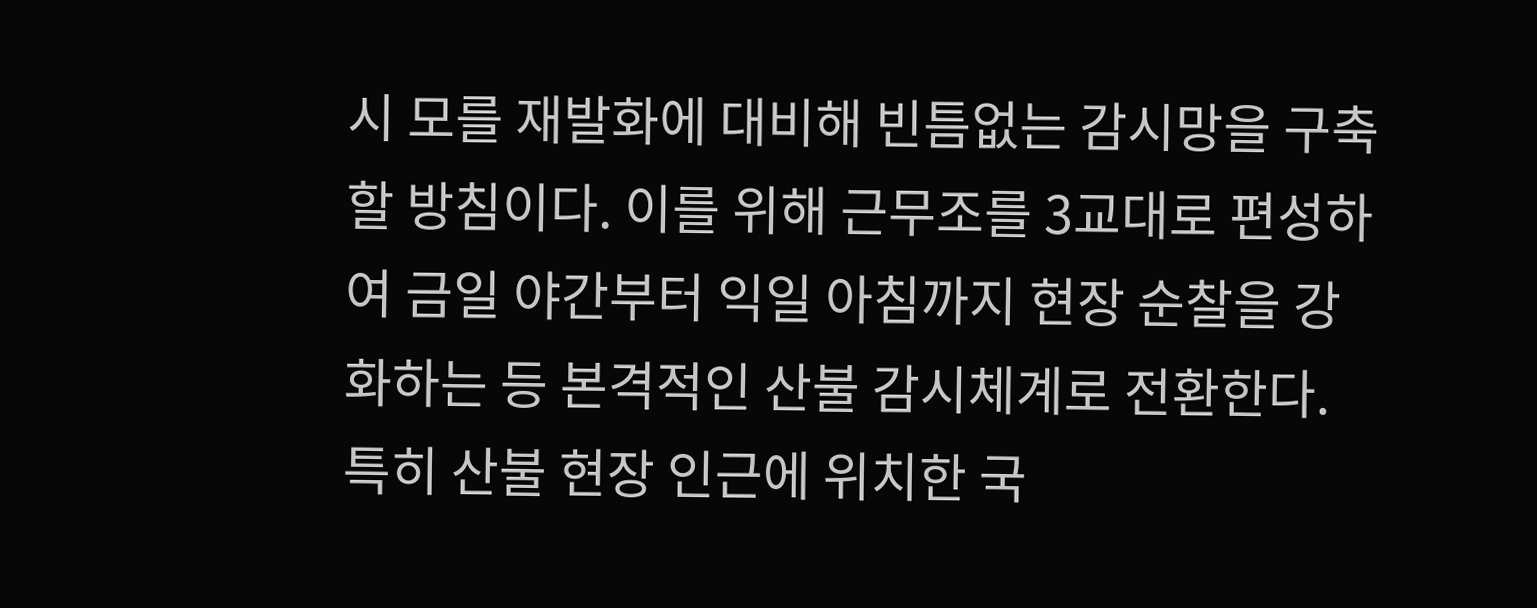시 모를 재발화에 대비해 빈틈없는 감시망을 구축할 방침이다. 이를 위해 근무조를 3교대로 편성하여 금일 야간부터 익일 아침까지 현장 순찰을 강화하는 등 본격적인 산불 감시체계로 전환한다. 특히 산불 현장 인근에 위치한 국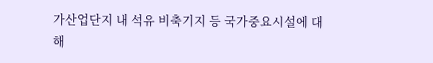가산업단지 내 석유 비축기지 등 국가중요시설에 대해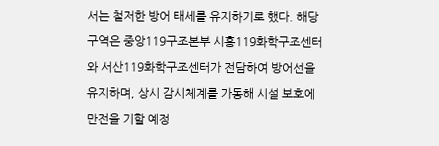서는 철저한 방어 태세를 유지하기로 했다. 해당 구역은 중앙119구조본부 시흥119화학구조센터와 서산119화학구조센터가 전담하여 방어선을 유지하며, 상시 감시체계를 가동해 시설 보호에 만전을 기할 예정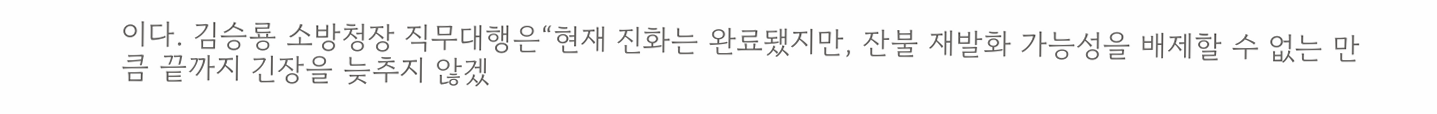이다. 김승룡 소방청장 직무대행은“현재 진화는 완료됐지만, 잔불 재발화 가능성을 배제할 수 없는 만큼 끝까지 긴장을 늦추지 않겠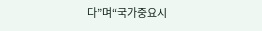다”며“국가중요시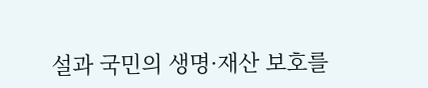설과 국민의 생명·재산 보호를